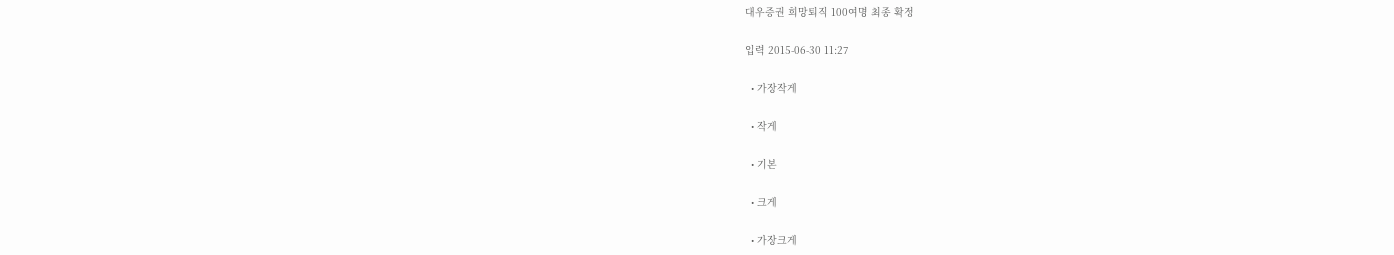대우증권 희망퇴직 100여명 최종 확정

입력 2015-06-30 11:27

  • 가장작게

  • 작게

  • 기본

  • 크게

  • 가장크게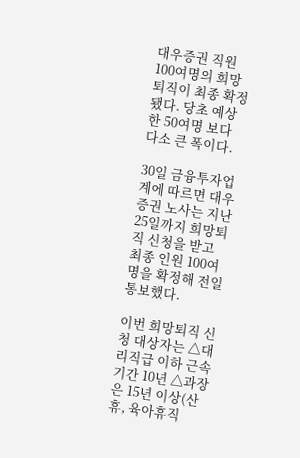대우증권 직원 100여명의 희망퇴직이 최종 확정됐다. 당초 예상한 50여명 보다 다소 큰 폭이다.

30일 금융투자업계에 따르면 대우증권 노사는 지난 25일까지 희망퇴직 신청을 받고 최종 인원 100여명을 확정해 전일 통보했다.

이번 희망퇴직 신청 대상자는 △대리직급 이하 근속기간 10년 △과장은 15년 이상(산휴, 육아휴직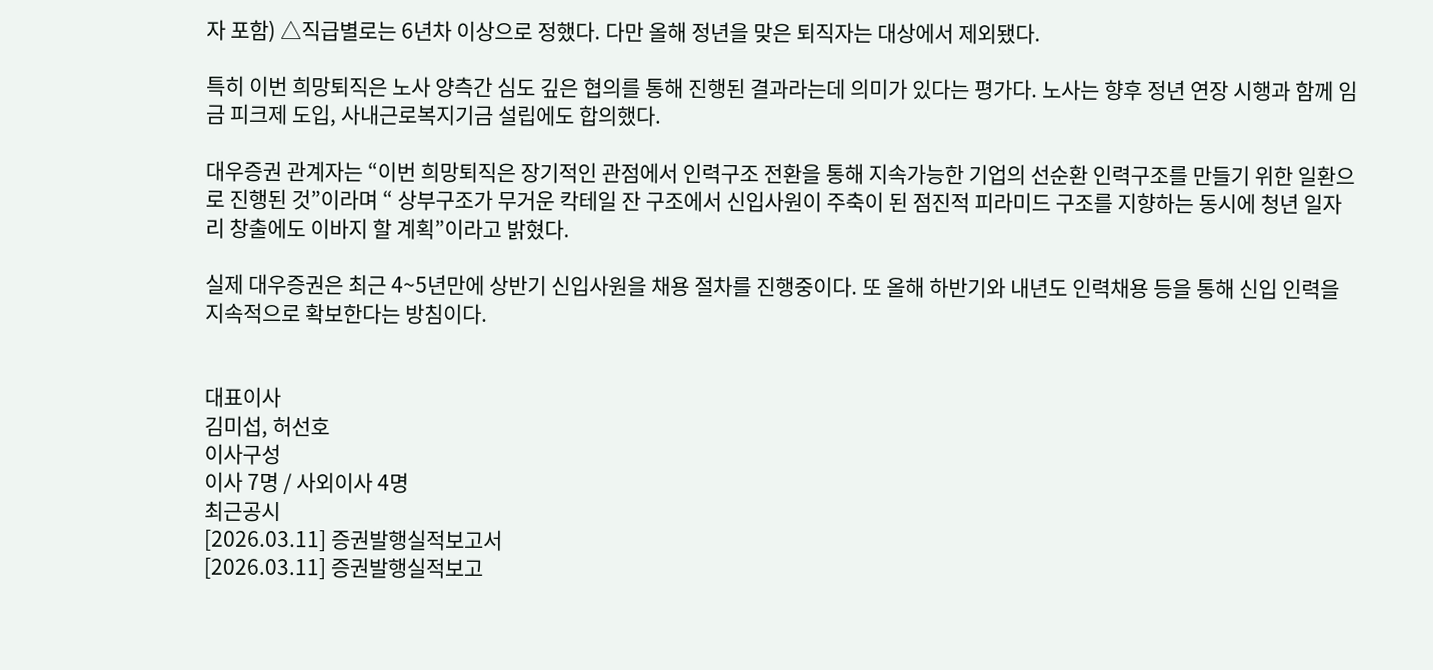자 포함) △직급별로는 6년차 이상으로 정했다. 다만 올해 정년을 맞은 퇴직자는 대상에서 제외됐다.

특히 이번 희망퇴직은 노사 양측간 심도 깊은 협의를 통해 진행된 결과라는데 의미가 있다는 평가다. 노사는 향후 정년 연장 시행과 함께 임금 피크제 도입, 사내근로복지기금 설립에도 합의했다.

대우증권 관계자는 “이번 희망퇴직은 장기적인 관점에서 인력구조 전환을 통해 지속가능한 기업의 선순환 인력구조를 만들기 위한 일환으로 진행된 것”이라며 “ 상부구조가 무거운 칵테일 잔 구조에서 신입사원이 주축이 된 점진적 피라미드 구조를 지향하는 동시에 청년 일자리 창출에도 이바지 할 계획”이라고 밝혔다.

실제 대우증권은 최근 4~5년만에 상반기 신입사원을 채용 절차를 진행중이다. 또 올해 하반기와 내년도 인력채용 등을 통해 신입 인력을 지속적으로 확보한다는 방침이다.


대표이사
김미섭, 허선호
이사구성
이사 7명 / 사외이사 4명
최근공시
[2026.03.11] 증권발행실적보고서
[2026.03.11] 증권발행실적보고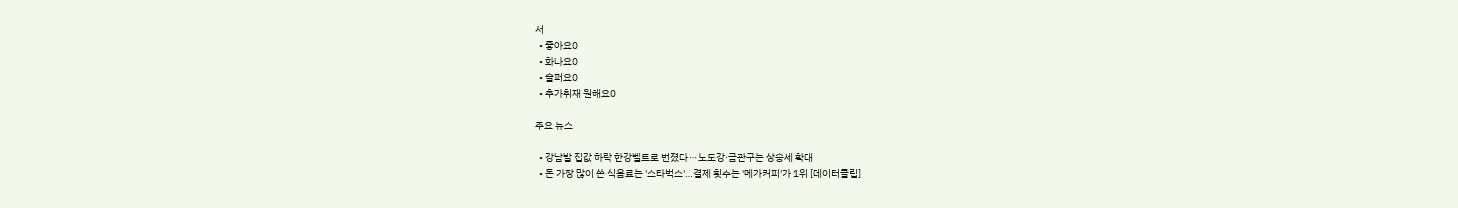서
  • 좋아요0
  • 화나요0
  • 슬퍼요0
  • 추가취재 원해요0

주요 뉴스

  • 강남발 집값 하락 한강벨트로 번졌다⋯노도강·금관구는 상승세 확대
  • 돈 가장 많이 쓴 식음료는 '스타벅스'…결제 횟수는 '메가커피'가 1위 [데이터클립]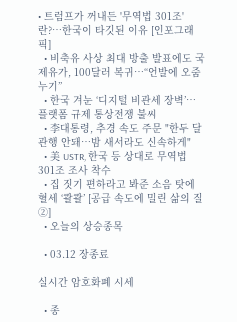• 트럼프가 꺼내든 '무역법 301조'란?…한국이 타깃된 이유 [인포그래픽]
  • 비축유 사상 최대 방출 발표에도 국제유가, 100달러 복귀⋯“언발에 오줌 누기”
  • 한국 겨눈 ‘디지털 비관세 장벽’…플랫폼 규제 통상전쟁 불씨
  • 李대통령, 추경 속도 주문 "한두 달 관행 안돼…밤 새서라도 신속하게"
  • 美 USTR, 한국 등 상대로 무역법 301조 조사 착수
  • 집 짓기 편하라고 봐준 소음 탓에 혈세 ‘콸콸’ [공급 속도에 밀린 삶의 질②]
  • 오늘의 상승종목

  • 03.12 장종료

실시간 암호화폐 시세

  • 종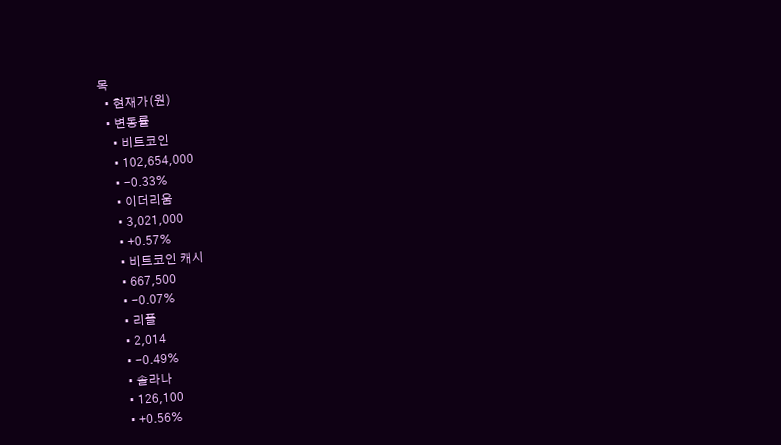목
  • 현재가(원)
  • 변동률
    • 비트코인
    • 102,654,000
    • -0.33%
    • 이더리움
    • 3,021,000
    • +0.57%
    • 비트코인 캐시
    • 667,500
    • -0.07%
    • 리플
    • 2,014
    • -0.49%
    • 솔라나
    • 126,100
    • +0.56%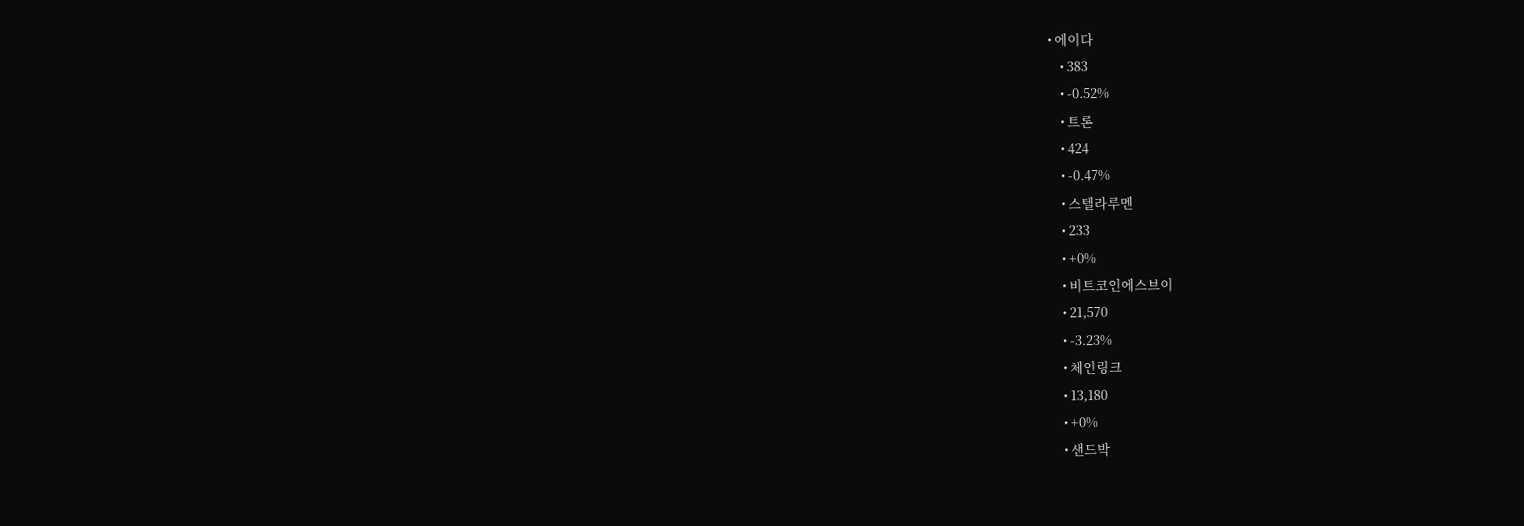• 에이다
    • 383
    • -0.52%
    • 트론
    • 424
    • -0.47%
    • 스텔라루멘
    • 233
    • +0%
    • 비트코인에스브이
    • 21,570
    • -3.23%
    • 체인링크
    • 13,180
    • +0%
    • 샌드박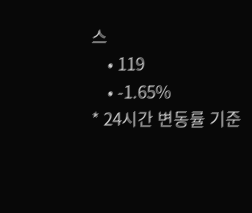스
    • 119
    • -1.65%
* 24시간 변동률 기준